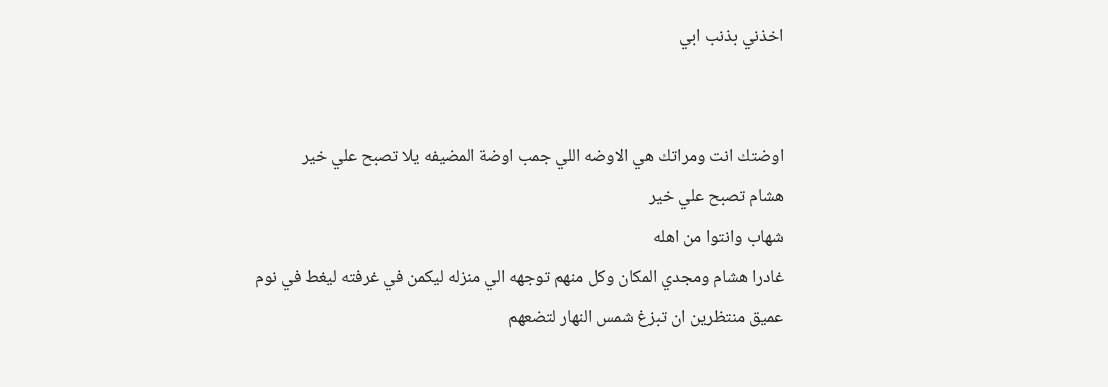اخذني بذنب ابي


اوضتك انت ومراتك هي الاوضه اللي جمب اوضة المضيفه يلا تصبح علي خير
هشام تصبح علي خير
شهاب وانتوا من اهله
غادرا هشام ومجدي المكان وكل منهم توجهه الي منزله ليكمن في غرفته ليغط في نوم عميق منتظرين ان تبزغ شمس النهار لتضعهم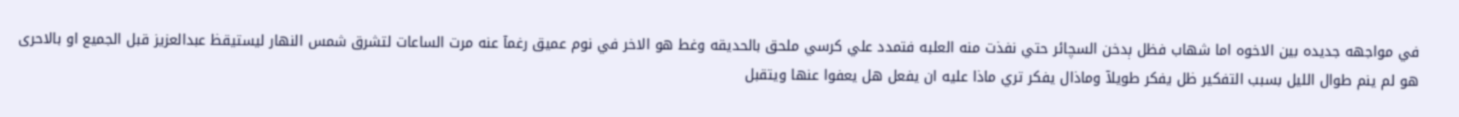في مواجهه جديده بين الاخوه اما شهاب فظل ېدخن السچائر حتي نفذت منه العلبه فتمدد علي كرسي ملحق بالحديقه وغط هو الاخر في نوم عميق رغمآ عنه مرت الساعات لتشرق شمس النهار ليستيقظ عبدالعزيز قبل الجميع او بالاحرى هو لم ينم طوال الليل بسبب التفكير ظل يفكر طويلآ وماذال يفكر تري ماذا عليه ان يفعل هل يعفوا عنها ويتقبل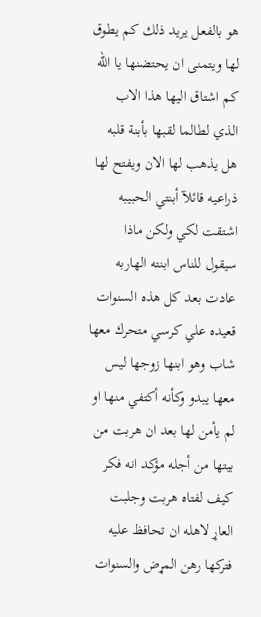هو بالفعل يريد ذلك كم يطوق لها ويتمنى ان يحتضنها يا الله كم اشتاق اليها هذا الاب الذي لطالما لقبها بأبنة قلبه هل يذهب لها الان ويفتح لها ذراعيه قائلآ أبنتي الحبيبه اشتقت لكي ولكن ماذا سيقول للناس ابنته الهاربه عادت بعد كل هذه السنوات قعيده علي كرسي متحرك معها شاب وهو ابنها زوجها ليس معها يبدو وكأنه أكتفي منها او لم يأمن لها بعد ان هربت من بيتها من أجله مؤكد انه فكر كيف لفتاه هربت وجلبت العاړ لاهله ان تحافظ عليه فتركها رهن المړض والسنوات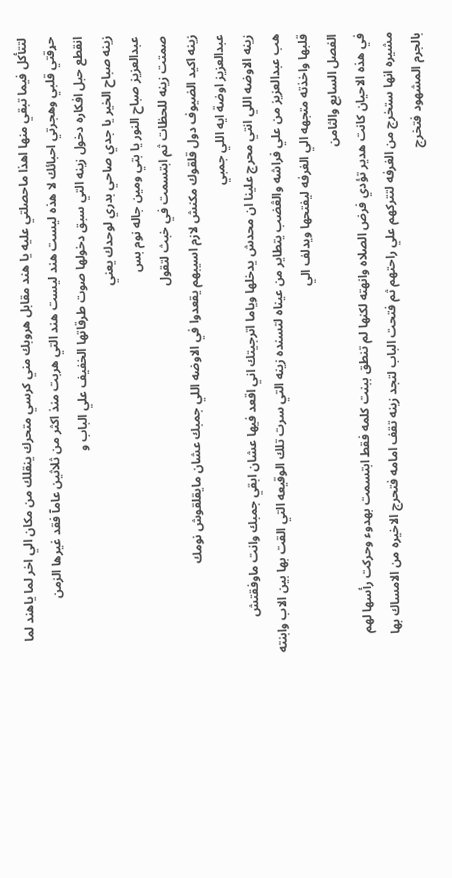لتتأكل فيما تبقي منها اهذا ماحصلتي عليه يا هند مقابل هروبك مني كرسي متحرك ينقلك من مكان الي اخر لما ياهند لما حړقتي قلبي وهجرتي احبائك لا هذه ليست هند ليست هند التي هربت منذ اكثر من ثلاثين عامآ فقد غيرها الزمن
انقطع حبل افكاره دخول زينه التي سبق دخولها صوت طرقاتها الخفيف علي الباب و
زينه صباح الخير يا جدي صاحي بدري لوحدك يعني
عبدالعزيز صباح النور يا بتي ومين جاله نوم بس
صمتت زينه للحظات ثم ابتسمت في خبث لتقول
زينه اكيد الضيوف دول قلقوك مكنش لازم اسيبهم يقعدوا في الاوضه اللي جمبك عشان مايقلقوش نومك
عبدالعزيز اوضة ايه اللي جمبي
زينه الاوضه اللي انتي محرج علينا ان محدش يدخلها وياما اترجيتك اني اقعد فيها عشان ابقي جمبك وانت ماوفقتش
هب عبدالعزيز من علي فراشه والڠضب يتطاير من عيناه لتسنده زينه التي سرت تلك الوقيعه التي القت بها بين الاب وابنته قلبها واخذته متجهه الي الغرفه ليفتحها ويدلف الي
الفصل السابع والثامن
في هذه الاحيان كانت هدير تؤدي فرض الصلاه وانهته لكنها لم تنطق ببنت كلمه فقط ابتسمت بهدوء وحركت رأسها لهم مشيره انها ستخرج من الغرفه لتتركهم علي راحتهم ثم فتحت الباب لتجد زينه تقف امامه فتحرج الاخيره من الامساك بها بالجرم المشهود فتخرج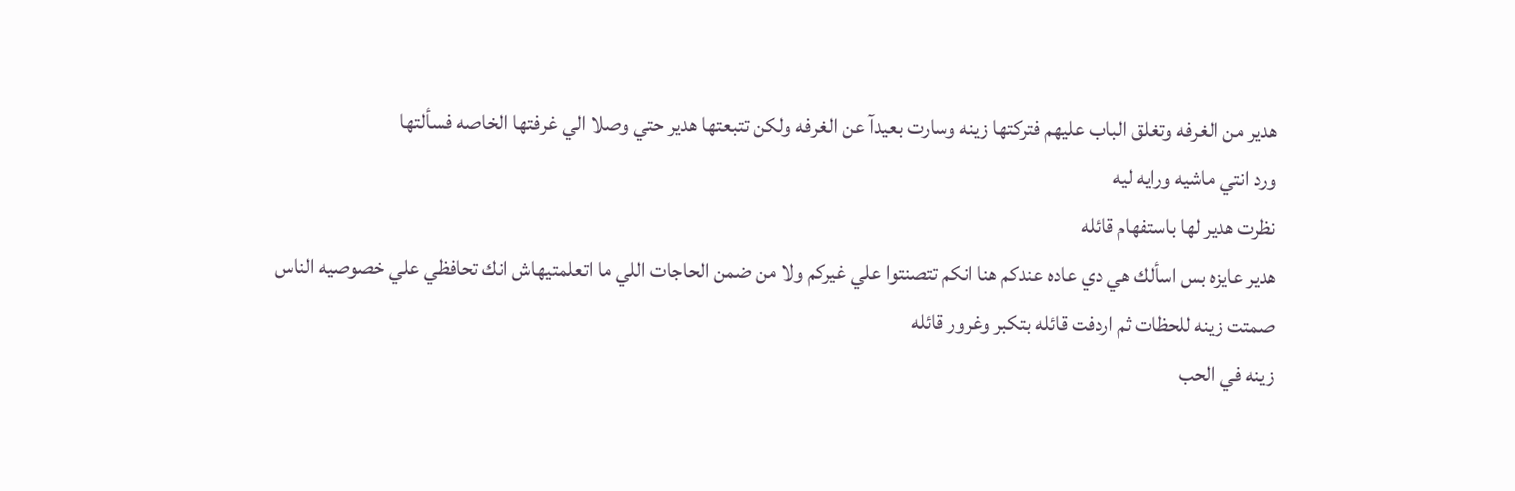هدير من الغرفه وتغلق الباب عليهم فتركتها زينه وسارت بعيدآ عن الغرفه ولكن تتبعتها هدير حتي وصلا الي غرفتها الخاصه فسألتها
ورد انتي ماشيه ورايه ليه
نظرت هدير لها باستفهام قائله
هدير عايزه بس اسألك هي دي عاده عندكم هنا انكم تتصنتوا علي غيركم ولا من ضمن الحاجات اللي ما اتعلمتيهاش انك تحافظي علي خصوصيه الناس
صمتت زينه للحظات ثم اردفت قائله بتكبر وغرور قائله
زينه في الحب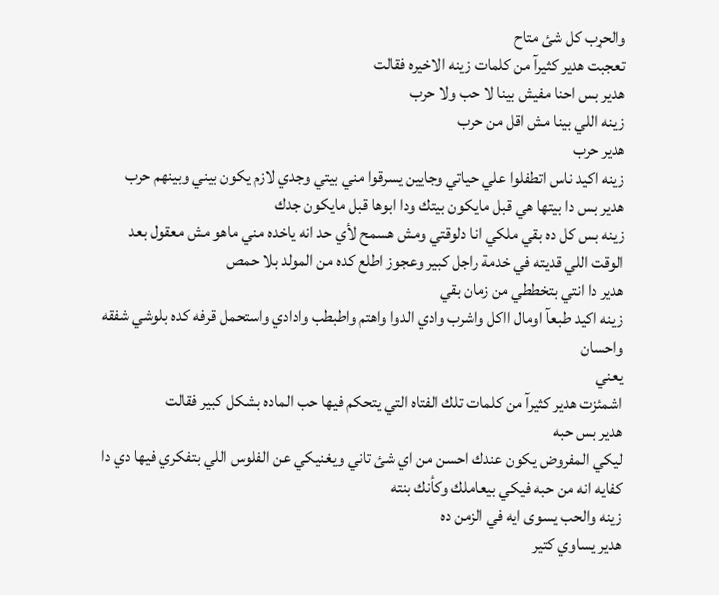والحړب كل شئ متاح
تعجبت هدير كثيرآ من كلمات زينه الاخيره فقالت
هدير بس احنا مفيش بينا لا حب ولا حرب
زينه اللي بينا مش اقل من حرب
هدير حرب
زينه اكيد ناس اتطفلوا علي حياتي وجايين يسرقوا مني بيتي وجدي لازم يكون بيني وبينهم حرب
هدير بس دا بيتها هي قبل مايكون بيتك ودا ابوها قبل مايكون جدك
زينه بس كل ده بقي ملكي انا دلوقتي ومش هسمح لأي حد انه ياخده مني ماهو مش معقول بعد الوقت اللي قديته في خدمة راجل كبير وعجوز اطلع كده من المولد بلا حمص
هدير دا انتي بتخططي من زمان بقي
زينه اكيد طبعآ اومال ااكل واشرب وادي الدوا واهتم واطبطب وادادي واستحمل قرفه كده بلوشي شفقه واحسان
يعني
اشمئزت هدير كثيرآ من كلمات تلك الفتاه التي يتحكم فيها حب الماده بشكل كبير فقالت
هدير بس حبه
ليكي المفروض يكون عندك احسن من اي شئ تاني ويغنيكي عن الفلوس اللي بتفكري فيها دي دا كفايه انه من حبه فيكي بيعاملك وكأنك بنته
زينه والحب يسوى ايه في الزمن ده
هدير يساوي كتير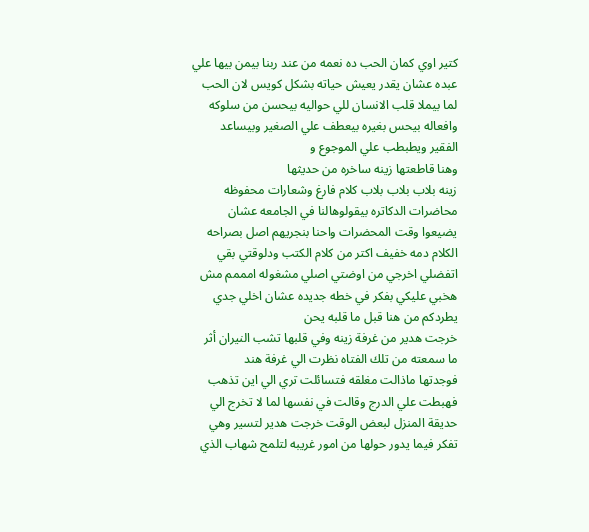كتير اوي كمان الحب ده نعمه من عند ربنا بيمن بيها علي عبده عشان يقدر يعيش حياته بشكل كويس لان الحب لما بيملا قلب الانسان للي حواليه بيحسن من سلوكه وافعاله بيحس بغيره بيعطف علي الصغير وبيساعد الفقير ويطبطب علي الموجوع و
وهنا قاطعتها زينه ساخره من حديثها
زينه بلاب بلاب بلاب كلام فارغ وشعارات محفوظه محاضرات الدكاتره بيقولوهالنا في الجامعه عشان يضيعوا وقت المحضرات واحنا بنجريهم اصل بصراحه الكلام دمه خفيف اكتر من كلام الكتب ودلوقتي بقي اتفضلي اخرجي من اوضتي اصلي مشغوله امممم مش هخبي عليكي بفكر في خطه جديده عشان اخلي جدي يطردكم من هنا قبل ما قلبه يحن
خرجت هدير من غرفة زينه وفي قلبها تشب النيران أثر ما سمعته من تلك الفتاه نظرت الي غرفة هند
فوجدتها ماذالت مغلقه فتسائلت تري الي اين تذهب فهبطت علي الدرج وقالت في نفسها لما لا تخرج الي حديقة المنزل لبعض الوقت خرجت هدير لتسير وهي تفكر فيما يدور حولها من امور غريبه لتلمح شهاب الذي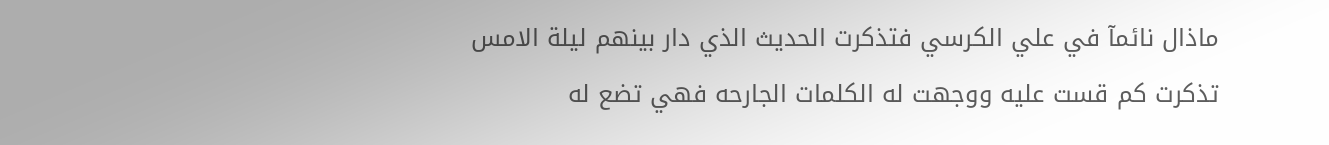ماذال نائمآ في علي الكرسي فتذكرت الحديث الذي دار بينهم ليلة الامس تذكرت كم قست عليه ووجهت له الكلمات الجارحه فهي تضع له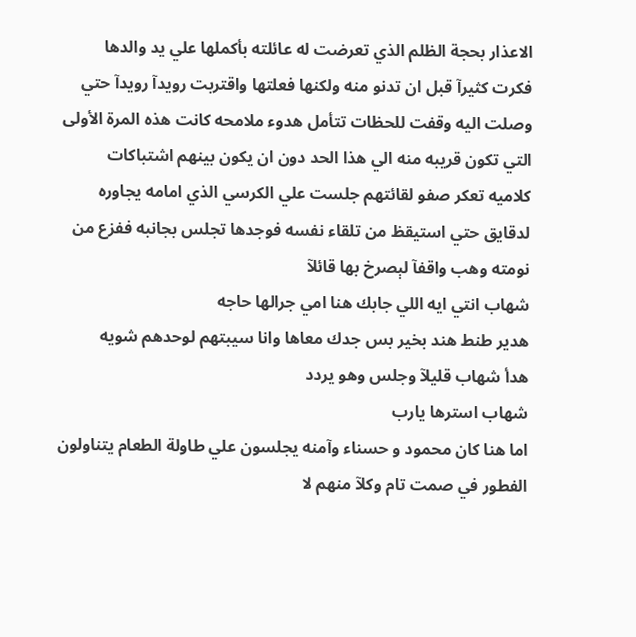الاعذار بحجة الظلم الذي تعرضت له عائلته بأكملها علي يد والدها فكرت كثيرآ قبل ان تدنو منه ولكنها فعلتها واقتربت رويدآ رويدآ حتي وصلت اليه وقفت للحظات تتأمل هدوء ملامحه كانت هذه المرة الأولى التي تكون قريبه منه الي هذا الحد دون ان يكون بينهم اشتباكات كلاميه تعكر صفو لقائتهم جلست علي الكرسي الذي امامه يجاوره لدقايق حتي استيقظ من تلقاء نفسه فوجدها تجلس بجانبه ففزع من نومته وهب واقفآ لېصرخ بها قائلآ
شهاب انتي ايه اللي جابك هنا امي جرالها حاجه
هدير طنط هند بخير بس جدك معاها وانا سيبتهم لوحدهم شويه
هدأ شهاب قليلآ وجلس وهو يردد
شهاب استرها يارب
اما هنا كان محمود و حسناء وآمنه يجلسون علي طاولة الطعام يتناولون الفطور في صمت تام وكلآ منهم لا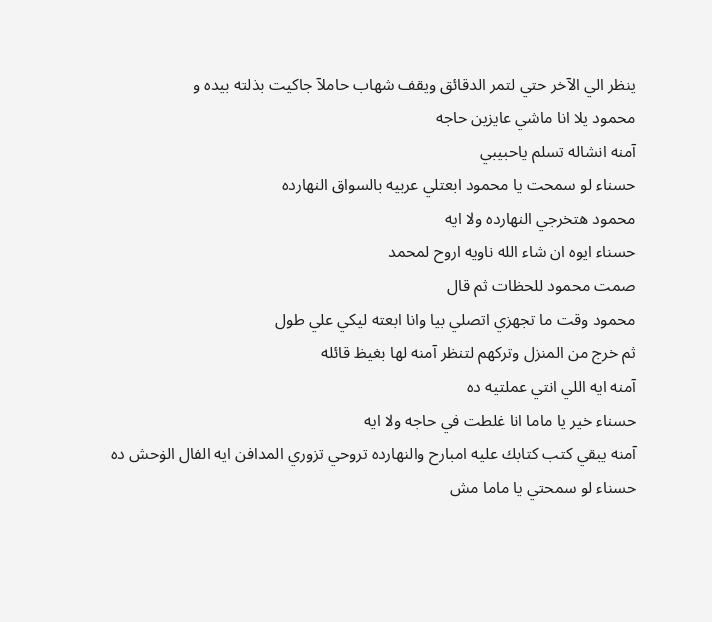ينظر الي الآخر حتي لتمر الدقائق ويقف شهاب حاملآ جاكيت بذلته بيده و
محمود يلا انا ماشي عايزين حاجه
آمنه انشاله تسلم ياحبيبي
حسناء لو سمحت يا محمود ابعتلي عربيه بالسواق النهارده
محمود هتخرجي النهارده ولا ايه
حسناء ايوه ان شاء الله ناويه اروح لمحمد
صمت محمود للحظات ثم قال
محمود وقت ما تجهزي اتصلي بيا وانا ابعته ليكي علي طول
ثم خرج من المنزل وتركهم لتنظر آمنه لها بغيظ قائله
آمنه ايه اللي انتي عملتيه ده
حسناء خير يا ماما انا غلطت في حاجه ولا ايه
آمنه يبقي كتب كتابك عليه امبارح والنهارده تروحي تزوري المدافن ايه الفال الۏحش ده
حسناء لو سمحتي يا ماما مش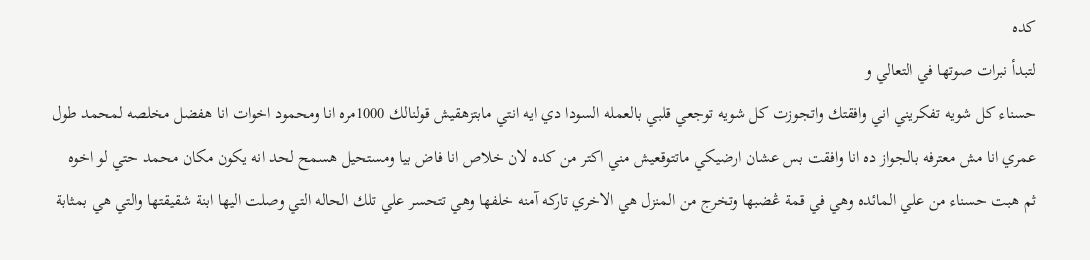كده
لتبدأ نبرات صوتها في التعالي و
حسناء كل شويه تفكريني اني وافقتك واتجوزت كل شويه توجعي قلبي بالعمله السودا دي ايه انتي مابتزهقيش قولنالك 1000مره انا ومحمود اخوات انا هفضل مخلصه لمحمد طول عمري انا مش معترفه بالجواز ده انا وافقت بس عشان ارضيكي ماتتوقعيش مني اكتر من كده لان خلاص انا فاض بيا ومستحيل هسمح لحد انه يكون مكان محمد حتي لو اخوه
ثم هبت حسناء من علي المائده وهي في قمة ڠضبها وتخرج من المنزل هي الاخري تاركه آمنه خلفها وهي تتحسر علي تلك الحاله التي وصلت اليها ابنة شقيقتها والتي هي بمثابة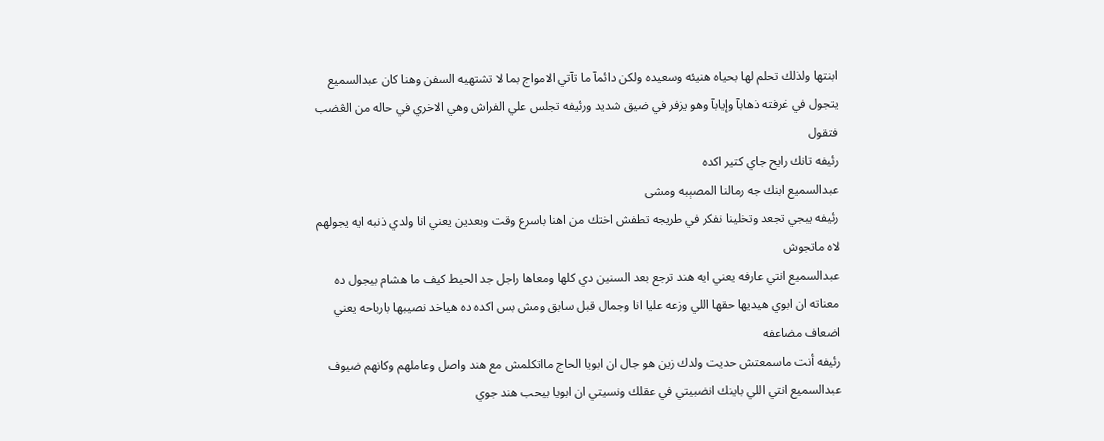ابنتها ولذلك تحلم لها بحياه هنيئه وسعيده ولكن دائمآ ما تآتي الامواج بما لا تشتهيه السفن وهنا كان عبدالسميع يتجول في غرفته ذهابآ وإيابآ وهو يزفر في ضيق شديد ورئيفه تجلس علي الفراش وهي الاخري في حاله من الڠضب فتقول
رئيفه تانك رايح جاي كتير اكده
عبدالسميع ابنك جه رمالنا المصېبه ومشى
رئيفه يبجي تجعد وتخلينا نفكر في طريجه تطفش اختك من اهنا باسرع وقت وبعدين يعني انا ولدي ذنبه ايه يجولهم لاه ماتجوش
عبدالسميع انتي عارفه يعني ايه هند ترجع بعد السنين دي كلها ومعاها راجل جد الحيط كيف ما هشام بيجول ده معناته ان ابوي هيديها حقها اللي وزعه عليا انا وجمال قبل سابق ومش بس اكده ده هياخد نصيبها بارباحه يعني اضعاف مضاعفه
رئيفه أنت ماسمعتش حديت ولدك زين هو جال ان ابويا الحاج مااتكلمش مع هند واصل وعاملهم وكانهم ضيوف
عبدالسميع انتي اللي باينك انضبيتي في عقلك ونسيتي ان ابويا بيحب هند جوي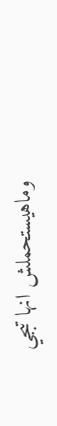وماهيستحملش انها تبجي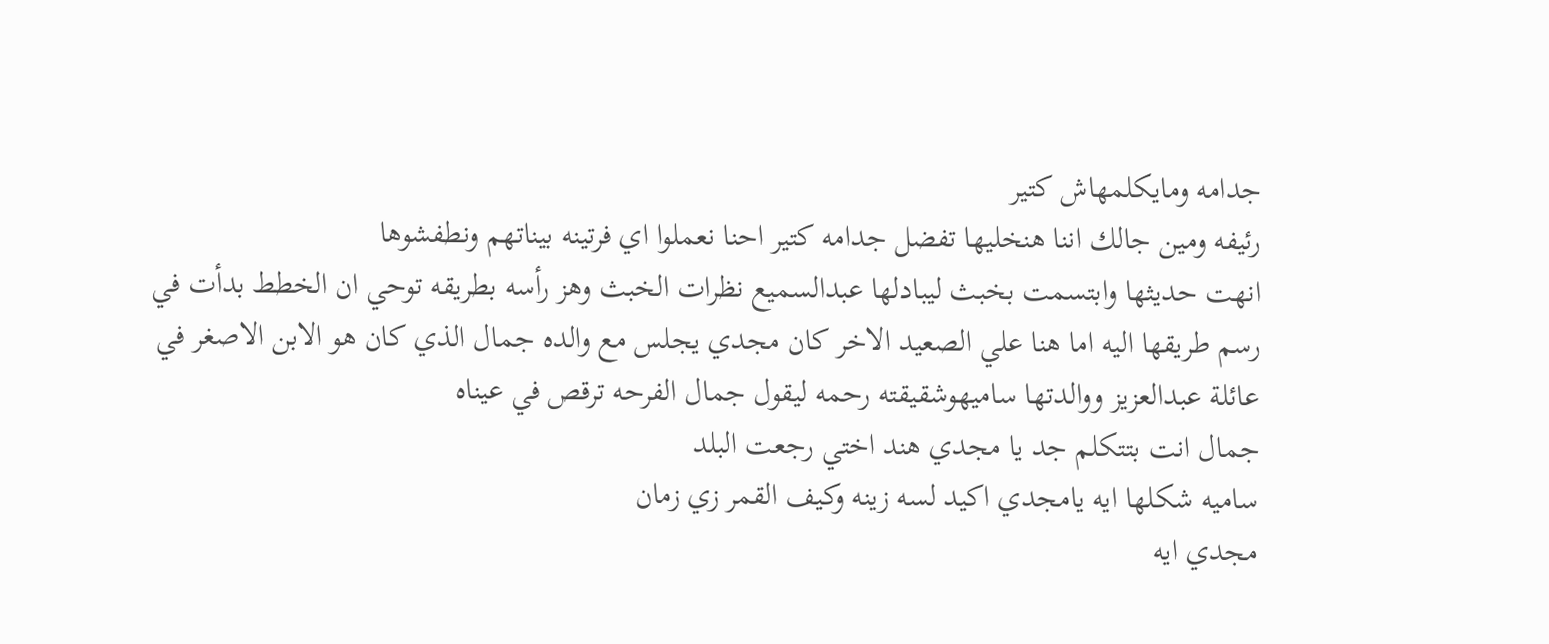جدامه ومايكلمهاش كتير
رئيفه ومين جالك اننا هنخليها تفضل جدامه كتير احنا نعملوا اي فرتينه بيناتهم ونطفشوها
انهت حديثها وابتسمت بخبث ليبادلها عبدالسميع نظرات الخبث وهز رأسه بطريقه توحي ان الخطط بدأت في رسم طريقها اليه اما هنا علي الصعيد الاخر كان مجدي يجلس مع والده جمال الذي كان هو الابن الاصغر في عائلة عبدالعزيز ووالدتها ساميهوشقيقته رحمه ليقول جمال الفرحه ترقص في عيناه
جمال انت بتتكلم جد يا مجدي هند اختي رجعت البلد
ساميه شكلها ايه يامجدي اكيد لسه زينه وكيف القمر زي زمان
مجدي ايه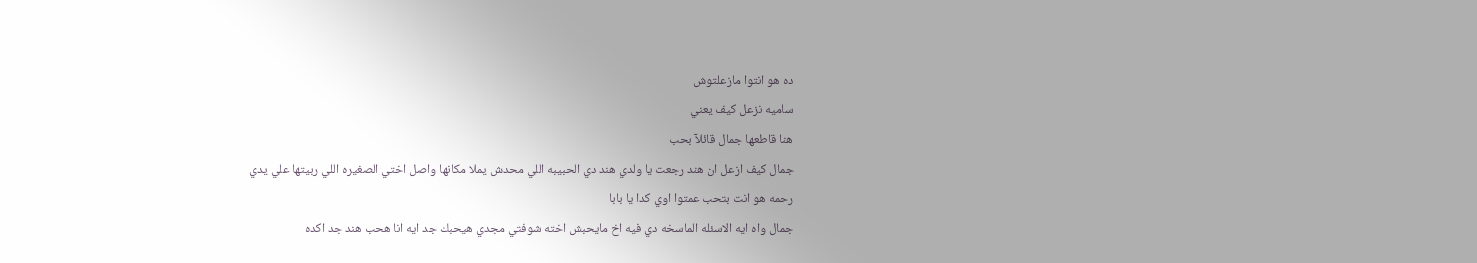ده هو انتوا مازعلتوش
ساميه نزعل كيف يعني
هنا قاطعها جمال قائلآ بحب
جمال كيف ازعل ان هند رجعت يا ولدي هند دي الحبيبه اللي محدش يملا مكانها واصل اختي الصغيره اللي ربيتها علي يدي
رحمه هو انت بتحب عمتوا اوي كدا يا بابا
جمال واه ايه الاسئله الماسخه دي فيه اخ مايحبش اخته شوفتي مجدي هيحبك جد ايه انا هحب هند جد اكده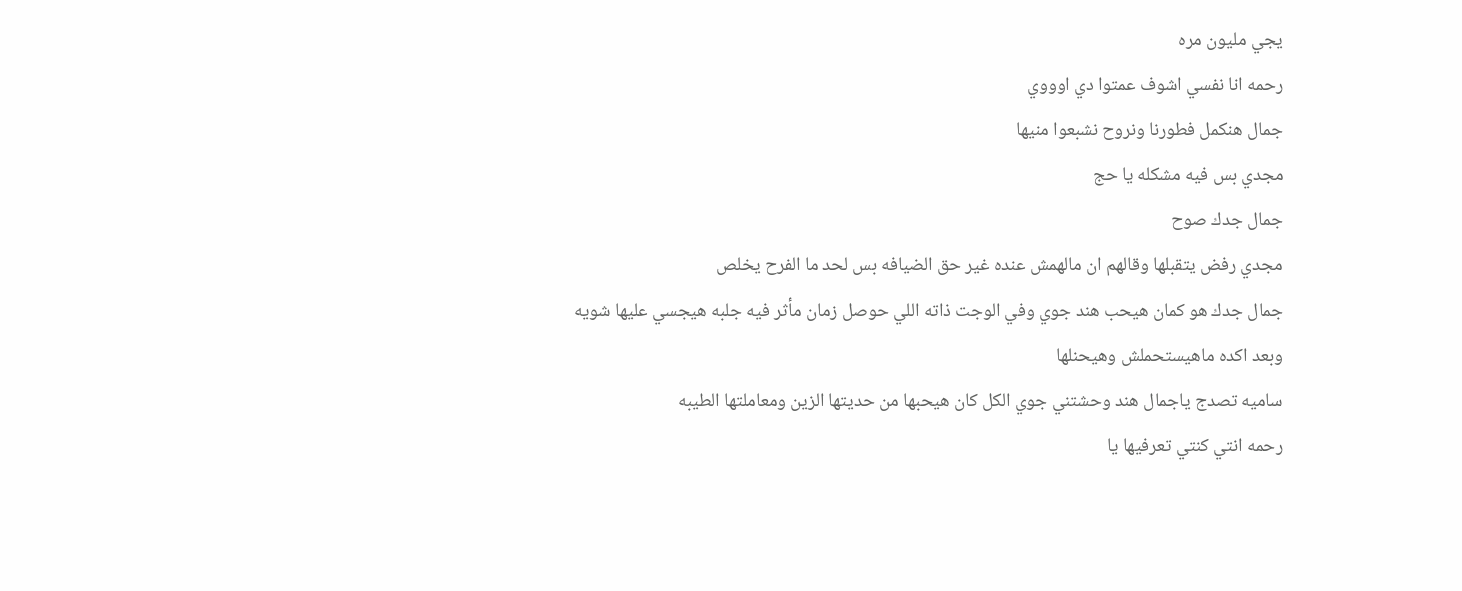يجي مليون مره
رحمه انا نفسي اشوف عمتوا دي اوووي
جمال هنكمل فطورنا ونروح نشبعوا منيها
مجدي بس فيه مشكله يا حج
جمال جدك صوح
مجدي رفض يتقبلها وقالهم ان مالهمش عنده غير حق الضيافه بس لحد ما الفرح يخلص
جمال جدك هو كمان هيحب هند جوي وفي الوجت ذاته اللي حوصل زمان مأثر فيه جلبه هيجسي عليها شويه وبعد اكده ماهيستحملش وهيحنلها
ساميه تصدج ياجمال هند وحشتني جوي الكل كان هيحبها من حديتها الزين ومعاملتها الطيبه
رحمه انتي كنتي تعرفيها يا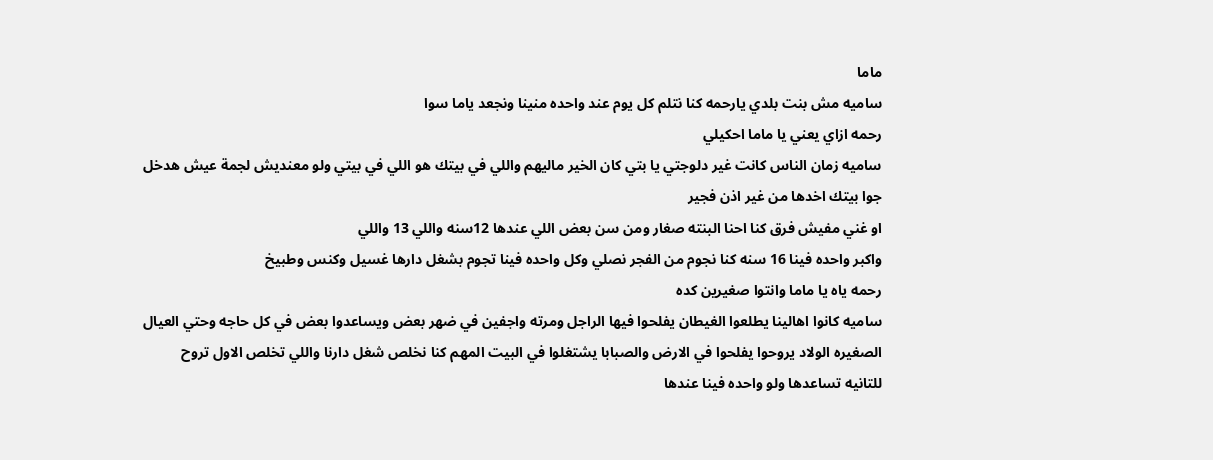ماما
ساميه مش بنت بلدي يارحمه كنا نتلم كل يوم عند واحده منينا ونجعد ياما سوا
رحمه ازاي يعني يا ماما احكيلي
ساميه زمان الناس كانت غير دلوجتي يا بتي كان الخير ماليهم واللي في بيتك هو اللي في بيتي ولو معنديش لجمة عيش هدخل جوا بيتك اخدها من غير اذن فجير
او غني مفيش فرق كنا احنا البنته صغار ومن سن بعض اللي عندها 12سنه واللي 13 واللي
واكبر واحده فينا 16 سنه كنا نجوم من الفجر نصلي وكل واحده فينا تجوم بشغل دارها غسيل وكنس وطبيخ
رحمه ياه يا ماما وانتوا صغيرين كده
ساميه كانوا اهالينا يطلعوا الغيطان يفلحوا فيها الراجل ومرته واجفين في ضهر بعض ويساعدوا بعض في كل حاجه وحتي العيال الصغيره الولاد يروحوا يفلحوا في الارض والصبابا يشتغلوا في البيت المهم كنا نخلص شغل دارنا واللي تخلص الاول تروح للتانيه تساعدها ولو واحده فينا عندها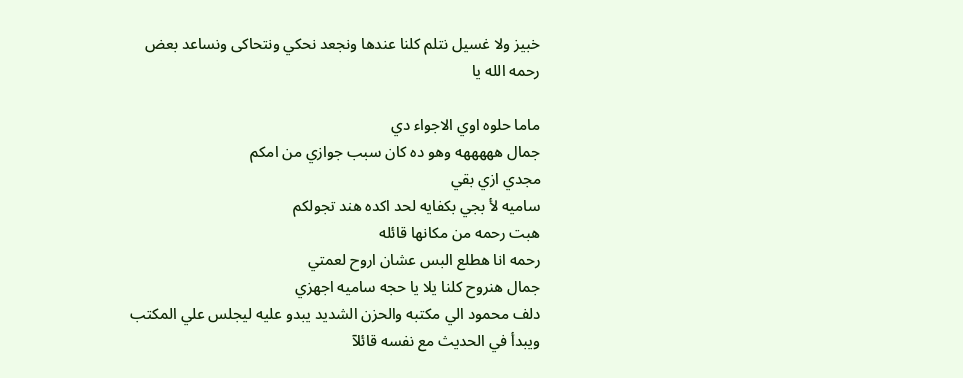خبيز ولا غسيل نتلم كلنا عندها ونجعد نحكي ونتحاكى ونساعد بعض
رحمه الله يا

ماما حلوه اوي الاجواء دي
جمال هههههه وهو ده كان سبب جوازي من امكم
مجدي ازي بقي
ساميه لأ بجي بكفايه لحد اكده هند تجولكم
هبت رحمه من مكانها قائله
رحمه انا هطلع البس عشان اروح لعمتي
جمال هنروح كلنا يلا يا حجه ساميه اجهزي
دلف محمود الي مكتبه والحزن الشديد يبدو عليه ليجلس علي المكتب ويبدأ في الحديث مع نفسه قائلآ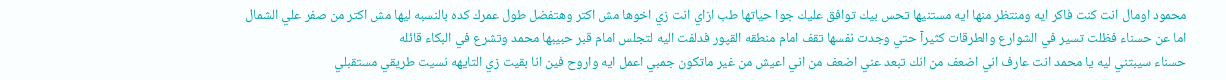محمود اومال انت كنت فاكر ايه ومنتظر منها ايه مستنيها تحس بيك توافق عليك جوا حياتها طب ازاي انت زي اخوها مش اكتر وهتفضل طول عمرك كده بالنسبه ليها مش اكتر من صفر علي الشمال
اما عن حسناء فظلت تسير في الشوارع والطرقات كثيرآ حتي وجدت نفسها تقف امام منطقه القپور فدلفت اليه لتجلس امام قبر حبيبها محمد وتشرع في البكاء قائله
حسناء سيبتني ليه يا محمد انت عارف اني اضعف من انك تبعد عني اضعف من اني اعيش من غير ماتكون جمبي اعمل ايه واروح فين انا بقيت زي التايهه نسيت طريقي مستقبلي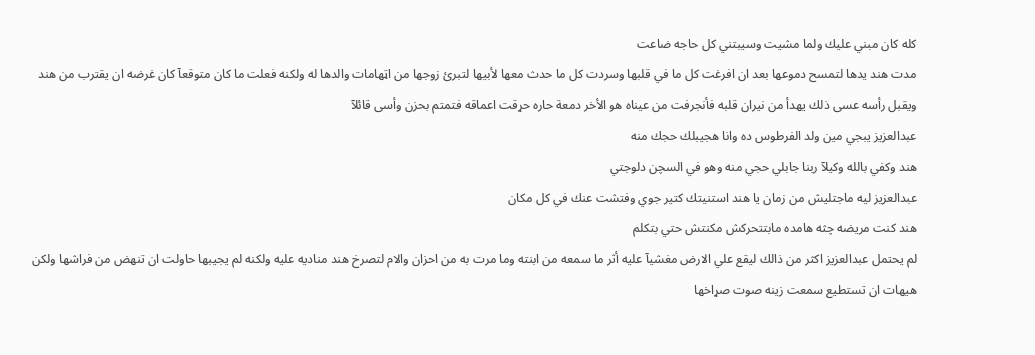كله كان مبني عليك ولما مشيت وسيبتني كل حاجه ضاعت
مدت هند يدها لتمسح دموعها بعد ان افرغت كل ما في قلبها وسردت كل ما حدث معها لأبيها لتبرئ زوجها من اټهامات والدها له ولكنه فعلت ما كان متوقعآ كان غرضه ان يقترب من هند ويقبل رأسه عسى ذلك يهدأ من نيران قلبه فأنجرفت من عيناه هو الأخر دمعة حاره حړقت اعماقه فتمتم بحزن وأسى قائلآ
عبدالعزيز يبجي مين ولد الفرطوس ده وانا هجيبلك حجك منه
هند وكفي بالله وكيلآ ربنا جابلي حجي منه وهو في السچن دلوجتي
عبدالعزيز ليه ماجتليش من زمان يا هند استنيتك كتير جوي وفتشت عنك في كل مكان
هند كنت مريضه چثه هامده مابتتحركش مكنتش حتي بتكلم
لم يحتمل عبدالعزيز اكثر من ذالك ليقع علي الارض مغشيآ عليه أثر ما سمعه من ابنته وما مرت به من احزان والام لتصرخ هند مناديه عليه ولكنه لم يجيبها حاولت ان تنهض من فراشها ولكن هيهات ان تستطيع سمعت زينه صوت صړاخها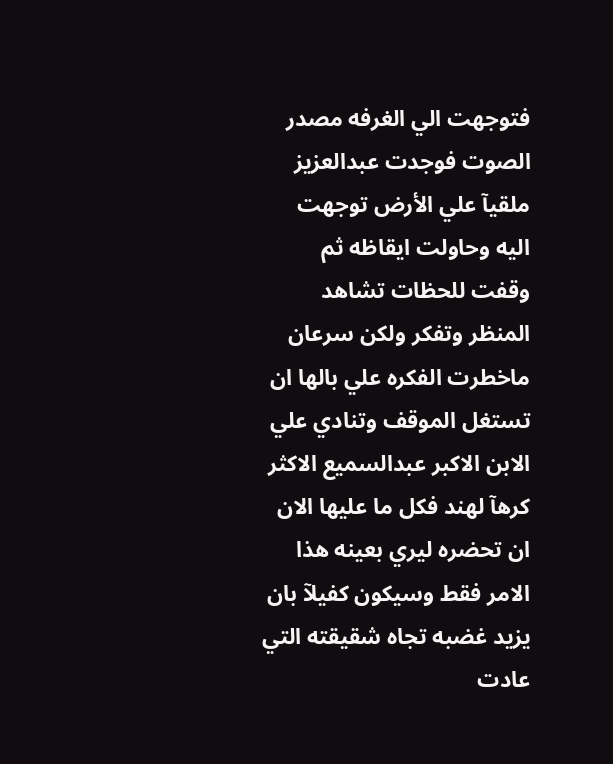فتوجهت الي الغرفه مصدر الصوت فوجدت عبدالعزيز ملقيآ علي الأرض توجهت اليه وحاولت ايقاظه ثم وقفت للحظات تشاهد المنظر وتفكر ولكن سرعان ماخطرت الفكره علي بالها ان تستغل الموقف وتنادي علي الابن الاكبر عبدالسميع الاكثر كرهآ لهند فكل ما عليها الان ان تحضره ليري بعينه هذا الامر فقط وسيكون كفيلآ بان يزيد غضبه تجاه شقيقته التي عادت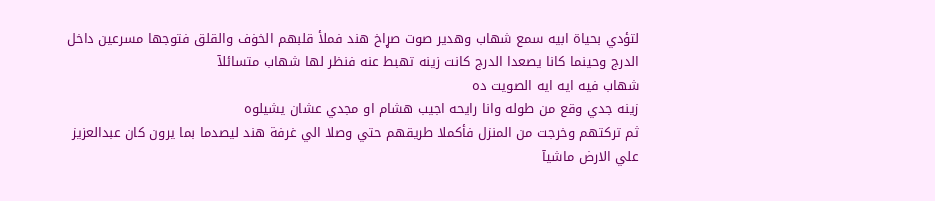لتؤدي بحياة ابيه سمع شهاب وهدير صوت صړاخ هند فملأ قلبهم الخۏف والقلق فتوجها مسرعين داخل الدرج وحينما كانا يصعدا الدرج كانت زينه تهبط عنه فنظر لها شهاب متسائلآ
شهاب فيه ايه ايه الصويت ده
زينه جدي وقع من طوله وانا رايحه اجيب هشام او مجدي عشان يشيلوه
ثم تركتهم وخرجت من المنزل فأكملا طريقهم حتي وصلا الي غرفة هند ليصدما بما يرون كان عبدالعزيز علي الارض ماشيآ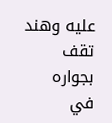عليه وهند تقف بجواره في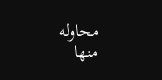محاوله منها